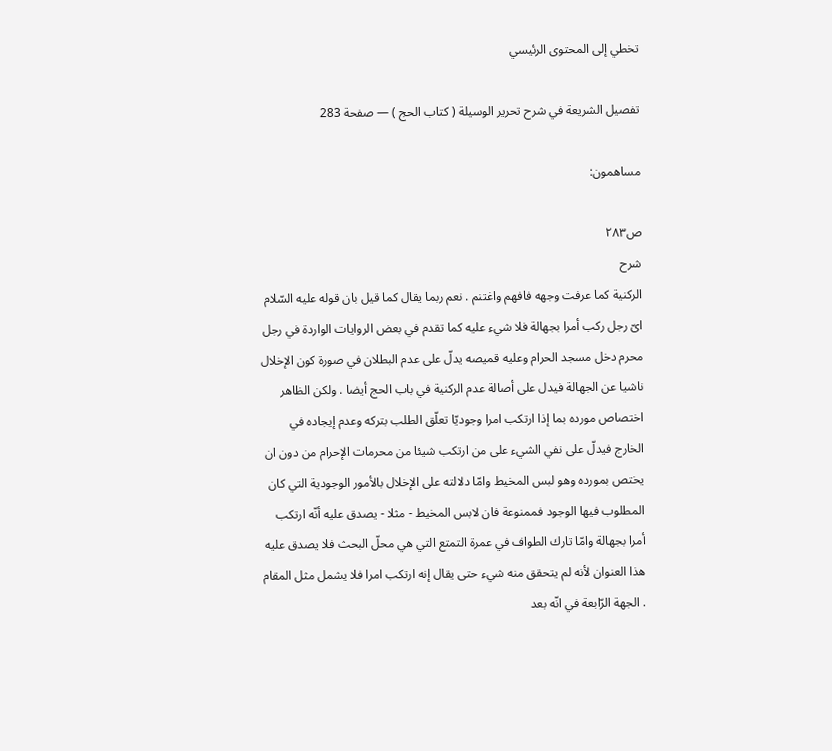تخطي إلى المحتوى الرئيسي

تفصيل الشريعة في شرح تحرير الوسيلة ( كتاب الحج ) — صفحة 283

مساهمون:

ص٢٨٣
شرح
الركنية كما عرفت وجهه فافهم واغتنم . نعم ربما يقال كما قيل بان قوله عليه السّلام اىّ رجل ركب أمرا بجهالة فلا شيء عليه كما تقدم في بعض الروايات الواردة في رجل محرم دخل مسجد الحرام وعليه قميصه يدلّ على عدم البطلان في صورة كون الإخلال ناشيا عن الجهالة فيدل على أصالة عدم الركنية في باب الحج أيضا . ولكن الظاهر اختصاص مورده بما إذا ارتكب امرا وجوديّا تعلّق الطلب بتركه وعدم إيجاده في الخارج فيدلّ على نفي الشيء على من ارتكب شيئا من محرمات الإحرام من دون ان يختص بمورده وهو لبس المخيط وامّا دلالته على الإخلال بالأمور الوجودية التي كان المطلوب فيها الوجود فممنوعة فان لابس المخيط - مثلا - يصدق عليه أنّه ارتكب أمرا بجهالة وامّا تارك الطواف في عمرة التمتع التي هي محلّ البحث فلا يصدق عليه هذا العنوان لأنه لم يتحقق منه شيء حتى يقال إنه ارتكب امرا فلا يشمل مثل المقام . الجهة الرّابعة في انّه بعد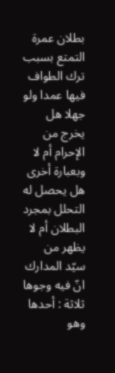بطلان عمرة التمتع بسبب ترك الطواف فيها عمدا ولو جهلا هل يخرج من الإحرام أم لا وبعبارة أخرى هل يحصل له التحلل بمجرد البطلان أم لا يظهر من سيّد المدارك انّ فيه وجوها ثلاثة : أحدها وهو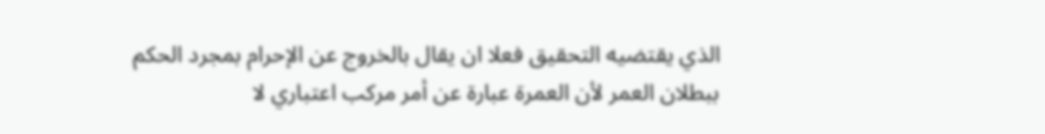الذي يقتضيه التحقيق فعلا ان يقال بالخروج عن الإحرام بمجرد الحكم ببطلان العمر لأن العمرة عبارة عن أمر مركب اعتباري لا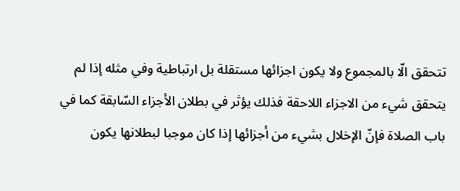تتحقق الّا بالمجموع ولا يكون اجزائها مستقلة بل ارتباطية وفي مثله إذا لم يتحقق شيء من الاجزاء اللاحقة فذلك يؤثر في بطلان الأجزاء السّابقة كما في باب الصلاة فإنّ الإخلال بشيء من أجزائها إذا كان موجبا لبطلانها يكون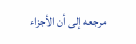مرجعه إلى أن الأجزاء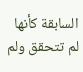السابقة كأنها لم تتحقق ولم